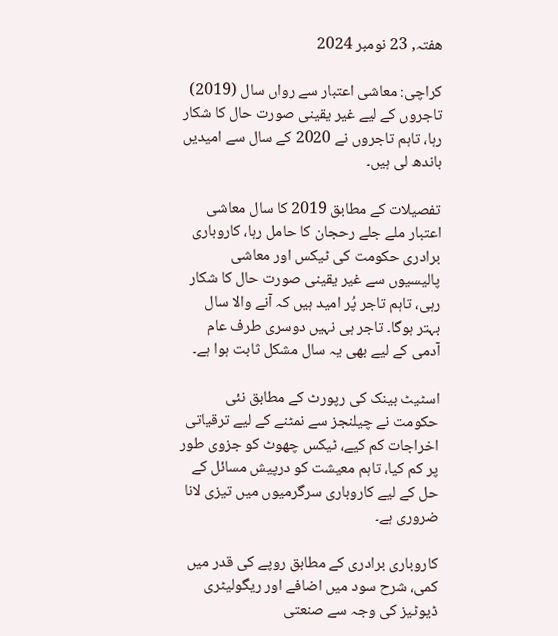ھفتہ, 23 نومبر 2024

کراچی: معاشی اعتبار سے رواں سال (2019) تاجروں کے لیے غیر یقینی صورت حال کا شکار رہا، تاہم تاجروں نے 2020 کے سال سے امیدیں باندھ لی ہیں۔

تفصیلات کے مطابق 2019 کا سال معاشی اعتبار ملے جلے رحجان کا حامل رہا، کاروباری برادری حکومت کی ٹیکس اور معاشی پالیسیوں سے غیر یقینی صورت حال کا شکار رہی، تاہم تاجر پُر امید ہیں کہ آنے والا سال بہتر ہوگا۔ تاجر ہی نہیں دوسری طرف عام آدمی کے لیے بھی یہ سال مشکل ثابت ہوا ہے۔

اسٹیٹ بینک کی رپورٹ کے مطابق نئی حکومت نے چیلنجز سے نمٹنے کے لیے ترقیاتی اخراجات کم کیے، ٹیکس چھوٹ کو جزوی طور پر کم کیا، تاہم معیشت کو درپیش مسائل کے حل کے لیے کاروباری سرگرمیوں میں تیزی لانا ضروری ہے۔

کاروباری برادری کے مطابق روپے کی قدر میں کمی، شرح سود میں اضافے اور ریگولیٹری ڈیوٹیز کی وجہ سے صنعتی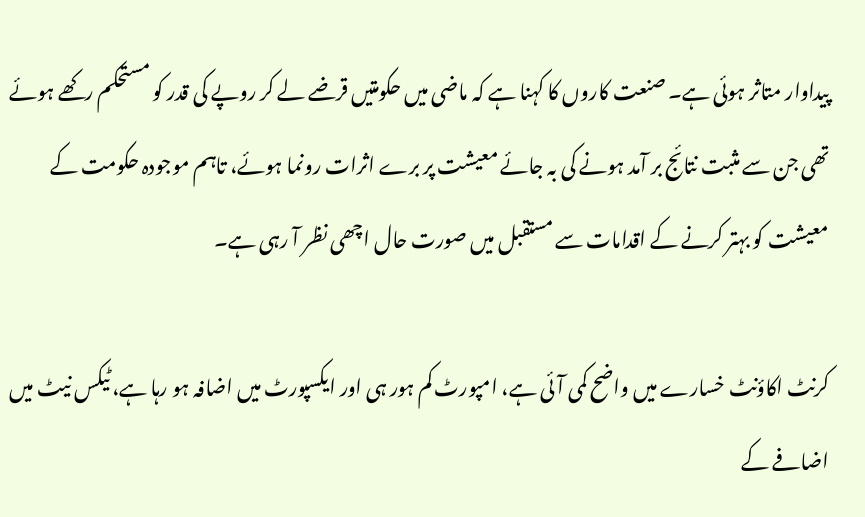پیداوار متاثر ہوئی ہے۔ صنعت کاروں کا کہنا ہے کہ ماضی میں حکومتیں قرضے لے کر روپے کی قدر کو مستحکم رکھے ہوئے تھی جن سے مثبت نتائج بر آمد ہونے کی بہ جائے معیشت پر برے اثرات رونما ہوئے، تاہم موجودہ حکومت کے معیشت کو بہتر کرنے کے اقدامات سے مستقبل میں صورت حال اچھی نظر آ رہی ہے۔

کرنٹ اکاؤنٹ خسارے میں واضح کمی آئی ہے، امپورٹ کم ہور ہی اور ایکسپورٹ میں اضافہ ہو رہا ہے، ٹیکس نیٹ میں اضافے کے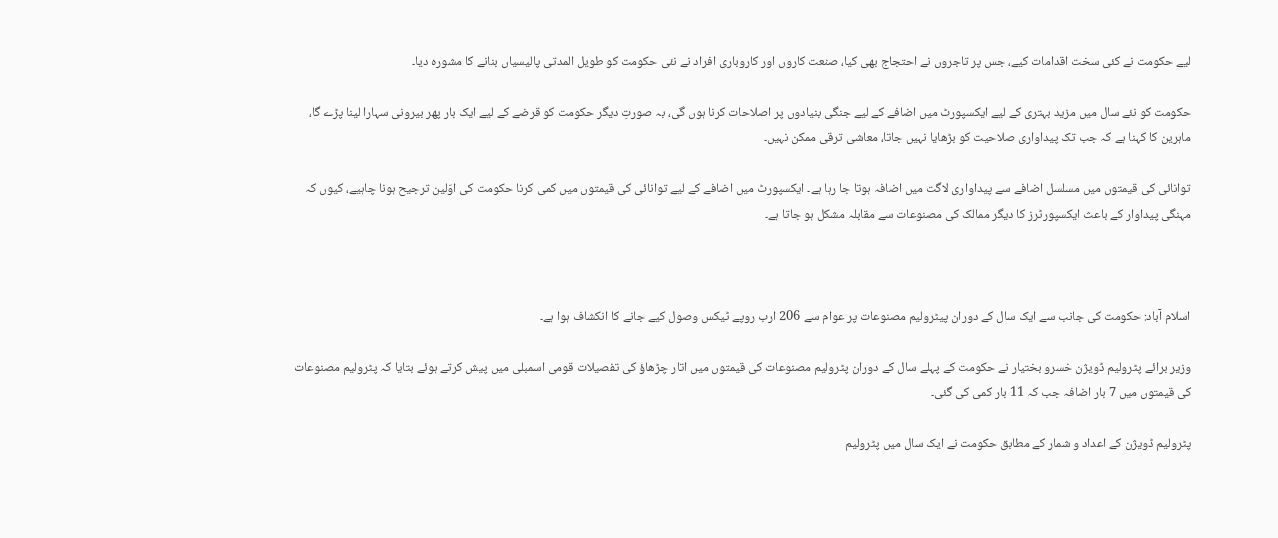لیے حکومت نے کئی سخت اقدامات کیے، جس پر تاجروں نے احتجاج بھی کیا، صنعت کاروں اور کاروباری افراد نے نئی حکومت کو طویل المدتی پالیسیاں بنانے کا مشورہ دیا۔

حکومت کو نئے سال میں مزید بہتری کے لیے ایکسپورٹ میں اضافے کے لیے جنگی بنیادوں پر اصلاحات کرنا ہوں گی، بہ صورتِ دیگر حکومت کو قرضے کے لیے ایک بار پھر بیرونی سہارا لینا پڑے گا، ماہرین کا کہنا ہے کہ جب تک پیداواری صلاحیت کو بڑھایا نہیں جاتا، معاشی ترقی ممکن نہیں۔

توانائی کی قیمتوں میں مسلسل اضافے سے پیداواری لاگت میں اضافہ ہوتا جا رہا ہے۔ ایکسپورٹ میں اضافے کے لیے توانائی کی قیمتوں میں کمی کرنا حکومت کی اوّلین ترجیح ہونا چاہیے، کیوں کہ مہنگی پیداوار کے باعث ایکسپورٹرز کا دیگر ممالک کی مصنوعات سے مقابلہ مشکل ہو جاتا ہے۔



اسلام آباد: حکومت کی جانب سے ایک سال کے دوران پیٹرولیم مصنوعات پر عوام سے 206 ارب روپے ٹیکس وصول کیے جانے کا انکشاف ہوا ہے۔

وزیر برائے پٹرولیم ڈویژن خسرو بختیار نے حکومت کے پہلے سال کے دوران پٹرولیم مصنوعات کی قیمتوں میں اتار چڑھاؤ کی تفصیلات قومی اسمبلی میں پیش کرتے ہوئے بتایا کہ پٹرولیم مصنوعات کی قیمتوں میں 7 بار اضافہ جب کہ 11 بار کمی کی گئی۔

پٹرولیم ڈویژن کے اعداد و شمار کے مطابق حکومت نے ایک سال میں پٹرولیم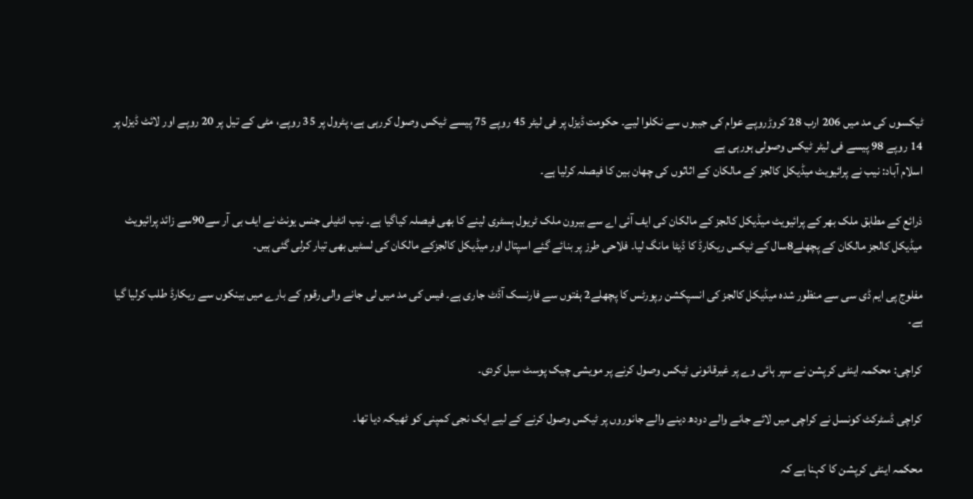ٹیکسوں کی مد میں 206 ارب 28 کروڑروپے عوام کی جیبوں سے نکلوا لیے۔ حکومت ڈیزل پر فی لیٹر 45 روپے 75 پیسے ٹیکس وصول کررہی ہے، پٹرول پر 35 روپے، مٹی کے تیل پر 20 روپے اور لائٹ ڈیزل پر 14 روپے 98 پیسے فی لیٹر ٹیکس وصولی ہورہی ہے
اسلام آباد: نیب نے پرائیویٹ میڈیکل کالجز کے مالکان کے اثاثوں کی چھان بین کا فیصلہ کرلیا ہے۔

ذرائع کے مطابق ملک بھر کے پرائیویٹ میڈیکل کالجز کے مالکان کی ایف آئی اے سے بیرون ملک ٹریول ہسٹری لینے کا بھی فیصلہ کیاگیا ہے۔ نیب انٹیلی جنس یونٹ نے ایف بی آر سے90سے زائد پرائیویٹ میڈیکل کالجز مالکان کے پچھلے8سال کے ٹیکس ریکارڈ کا ڈیٹا مانگ لیا۔ فلاحی طرز پر بنائے گئے اسپتال اور میڈیکل کالجزکے مالکان کی لسٹیں بھی تیار کرلی گئی ہیں۔

مفلوج پی ایم ڈی سی سے منظور شدہ میڈیکل کالجز کی انسپکشن رپورٹس کا پچھلے2 ہفتوں سے فارنسک آڈٹ جاری ہے۔ فیس کی مد میں لی جانے والی رقوم کے بارے میں بینکوں سے ریکارڈ طلب کرلیا گیا ہے۔

کراچی: محکمہ اینٹی کرپشن نے سپر ہائی وے پر غیرقانونی ٹیکس وصول کرنے پر مویشی چیک پوسٹ سیل کردی۔

کراچی ڈسٹرکٹ کونسل نے کراچی میں لائے جانے والے دودھ دینے والے جانوروں پر ٹیکس وصول کرنے کے لیے ایک نجی کمپنی کو ٹھیکہ دیا تھا۔

محکمہ اینٹی کرپشن کا کہنا ہے کہ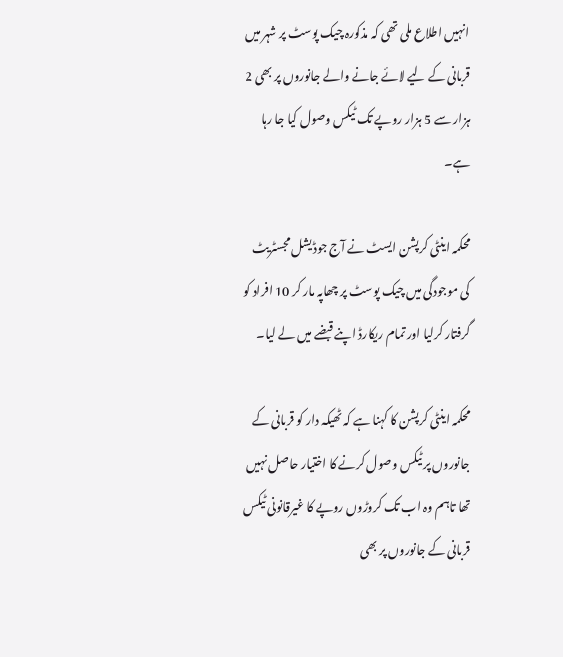انہیں اطلاع ملی تھی کہ مذکورہ چیک پوسٹ پر شہر میں قربانی کے لیے لائے جانے والے جانوروں پر بھی 2 ہزار سے 5 ہزار روپے تک ٹیکس وصول کیا جا رہا ہے۔

محکمہ اینٹی کرپشن ایسٹ نے آج جوڈیشل مجسٹریٹ کی موجودگی میں چیک پوسٹ پر چھاپہ مار کر 10 افراد کو گرفتار کرلیا اور تمام ریکارڈ اپنے قبضے میں لے لیا۔

محکمہ اینٹی کرپشن کا کہنا ہے کہ ٹھیکہ دار کو قربانی کے جانوروں پر ٹیکس وصول کرنے کا اختیار حاصل نہیں تھا تاہم وہ اب تک کروڑوں روپے کا غیرقانونی ٹیکس قربانی کے جانوروں پر بھی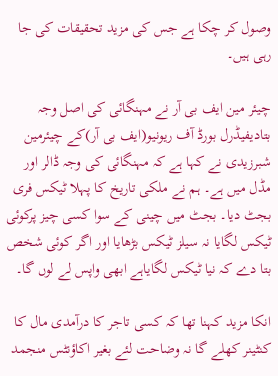وصول کر چکا ہے جس کی مزید تحقیقات کی جا رہی ہیں۔

چیئر مین ایف بی آر نے مہنگائی کی اصل وجہ بتادیفیڈرل بورڈ آف ریونیو(ایف بی آر)کے چیئرمین شبرزیدی نے کہا ہے کہ مہنگائی کی وجہ ڈالر اور مڈل میں ہے۔ ہم نے ملکی تاریخ کا پہلا ٹیکس فری بجٹ دیا۔ بجٹ میں چینی کے سوا کسی چیز پرکوئی ٹیکس لگایا نہ سیلز ٹیکس بڑھایا اور اگر کوئی شخص بتا دے کہ نیا ٹیکس لگایاہے ابھی واپس لے لوں گا۔

انکا مزید کہنا تھا کہ کسی تاجر کا درآمدی مال کا کنٹینر کھلے گا نہ وضاحت لئے بغیر اکاؤنٹس منجمد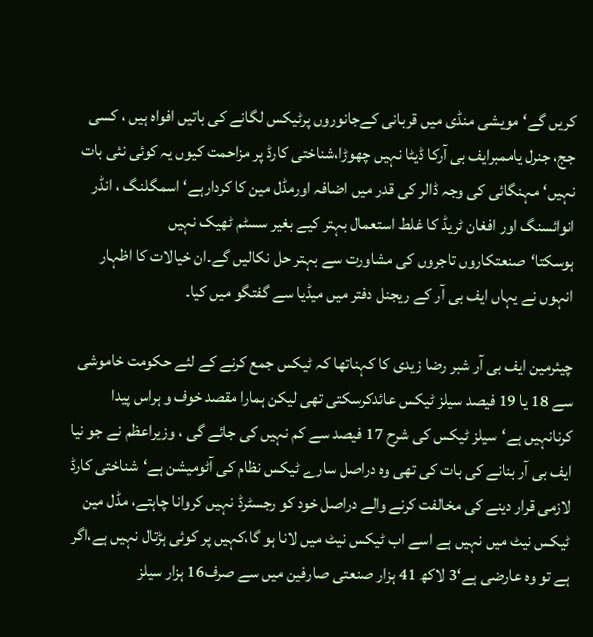کریں گے‘مویشی منڈی میں قربانی کےجانوروں پرٹیکس لگانے کی باتیں افواہ ہیں ، کسی جج، جنرل یاممبرایف بی آرکا ڈیٹا نہیں چھوڑا،شناختی کارڈ پر مزاحمت کیوں یہ کوئی نئی بات نہیں‘مہنگائی کی وجہ ڈالر کی قدر میں اضافہ اورمڈل مین کا کردارہے‘ اسمگلنگ ، انڈر انوائسنگ اور افغان ٹریڈ کا غلط استعمال بہتر کیے بغیر سسٹم ٹھیک نہیں ہوسکتا‘صنعتکاروں تاجروں کی مشاورت سے بہتر حل نکالیں گے۔ان خیالات کا اظہار انہوں نے یہاں ایف بی آر کے ریجنل دفتر میں میڈیا سے گفتگو میں کیا۔

چیئرمین ایف بی آر شبر رضا زیدی کا کہناتھا کہ ٹیکس جمع کرنے کے لئے حکومت خاموشی سے 18 یا 19 فیصد سیلز ٹیکس عائدکرسکتی تھی لیکن ہمارا مقصد خوف و ہراس پیدا کرنانہیں ہے‘سیلز ٹیکس کی شرح 17 فیصد سے کم نہیں کی جائے گی ، وزیراعظم نے جو نیا ایف بی آر بنانے کی بات کی تھی وہ دراصل سارے ٹیکس نظام کی آٹومیشن ہے‘شناختی کارڈ لازمی قرار دینے کی مخالفت کرنے والے دراصل خود کو رجسٹرڈ نہیں کروانا چاہتے، مڈل مین ٹیکس نیٹ میں نہیں ہے اسے اب ٹیکس نیٹ میں لانا ہو گا،کہیں پر کوئی ہڑتال نہیں ہے،اگر ہے تو وہ عارضی ہے‘3 لاکھ 41 ہزار صنعتی صارفین میں سے صرف16 ہزار سیلز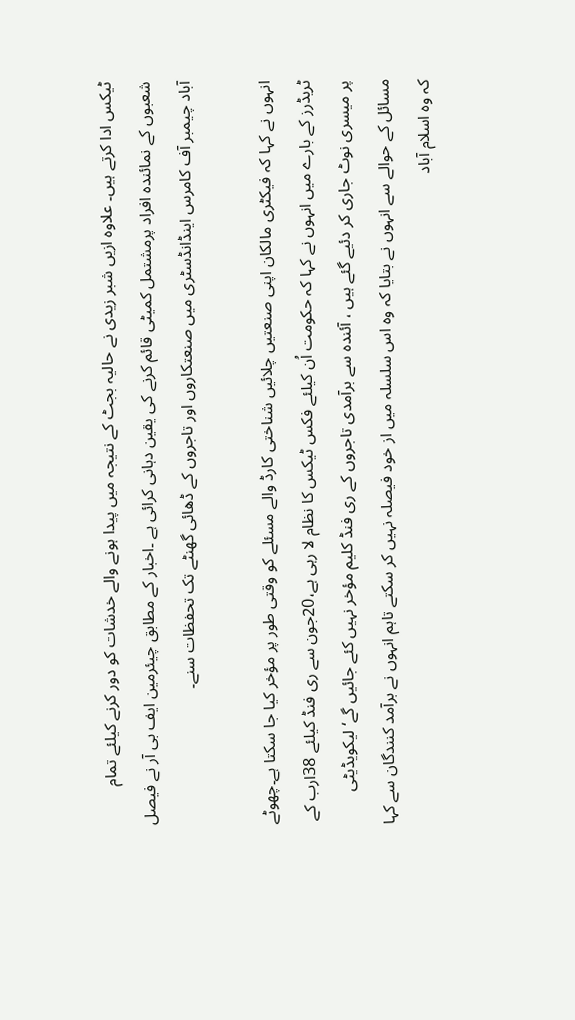ٹیکس ادا کرتے ہیں۔ علاوہ ازیں شبر زیدی نے حالیہ بجٹ کے نتیجہ میں پیدا ہونے والے خدشات کو دور کرنے کیلئے تمام شعبوں کے نمائندہ افراد پرمشتمل کمیٹی قائم کرنے کی یقین دہانی کرائی ہے ۔اخبار کے مطابق چیئرمین ایف بی آر نے فیصل آباد چیمبر آف کامرس اینڈانڈسٹری میں صنعتکاروں اور تاجروں کے ڈھائی گھنٹے تک تحفظات سنے۔

انہوں نے کہا کہ فیکٹری مالکان اپنی صنعتیں چلائیں شناختی کارڈ والے مسئلے کو وقتی طور پر مؤخر کیا جا سکتا ہے۔چھوٹے ٹریڈرز کے بارے میں انہوں نے کہا کہ حکومت اُن کیلئے فکس ٹیکس کا نظام لا رہی ہے،20جون سے ری فنڈ کیلئے 38ارب کے پر میسری نوٹ جاری کر دئیے گئے ہیں ، آئندہ سے برآمدی تاجروں کے ری فنڈ کلیم مؤخر نہیں کئے جائیں گے‘لیکویڈیٹی مسائل کے حوالے سے انہوں نے بتایا کہ وہ اس سلسلہ میں از خود فیصلہ نہیں کر سکتے تاہم انہوں نے برآمد کنندگان سے کہا کہ وہ اسلام آباد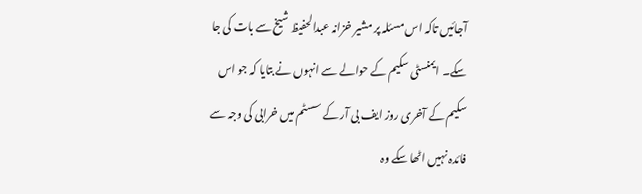آجائیں تاکہ اس مسئلہ پر مشیر خزانہ عبدالحفیظ شیخ سے بات کی جا سکے۔ ایمنسٹی سکیم کے حوالے سے انہوں نے بتایا کہ جو اس سکیم کے آخری روز ایف بی آر کے سسٹم میں خرابی کی وجہ سے فائدہ نہیں اٹھا سکے وہ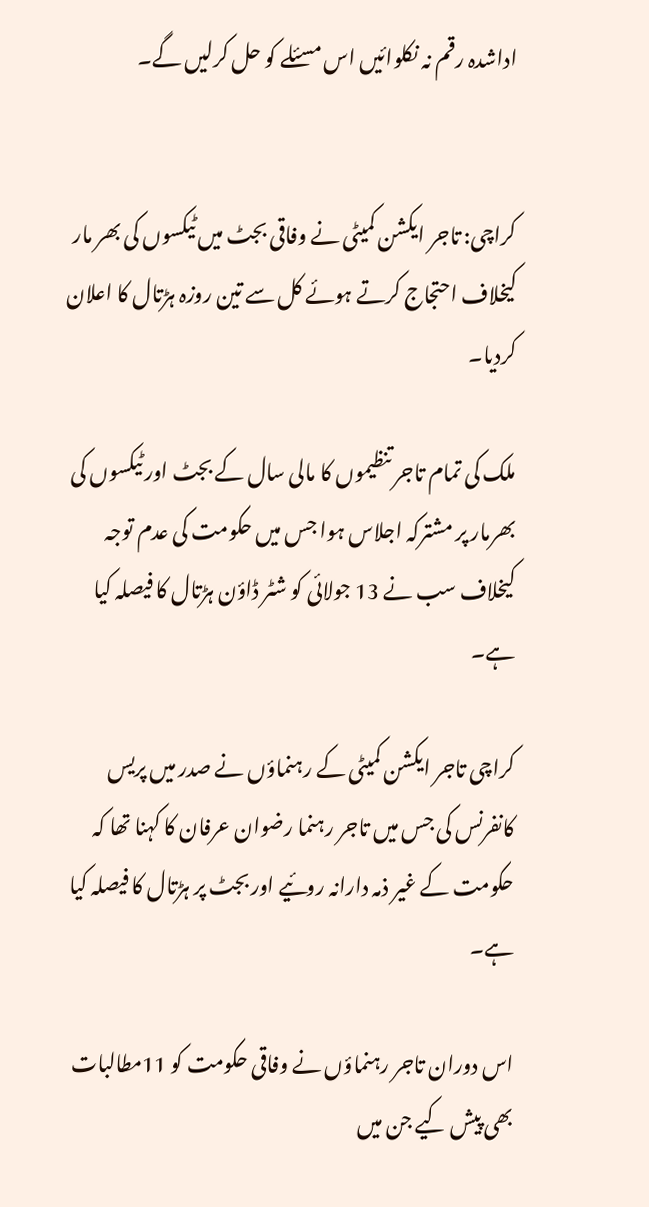اداشدہ رقم نہ نکلوائیں اس مسئلے کو حل کرلیں گے۔


کراچی: تاجر ایکشن کمیٹی نے وفاقی بجٹ میں ٹیکسوں کی بھر مار کیخلاف احتجاج کرتے ہوئے کل سے تین روزہ ہڑتال کا اعلان کردیا۔

ملک کی تمام تاجر تنظیموں کا مالی سال کے بجٹ اور ٹیکسوں کی بھرمار پر مشترکہ اجلاس ہوا جس میں حکومت کی عدم توجہ کیخلاف سب نے 13 جولائی کو شٹر ڈاؤن ہڑتال کا فیصلہ کیا ہے۔

کراچی تاجر ایکشن کمیٹی کے رہنماؤں نے صدر میں پریس کانفرنس کی جس میں تاجر رہنما رضوان عرفان کا کہنا تھا کہ حکومت کے غیر ذمہ دارانہ روئیے اور بجٹ پر ہڑتال کا فیصلہ کیا ہے۔

اس دوران تاجر رہنماؤں نے وفاقی حکومت کو 11مطالبات بھی پیش کیے جن میں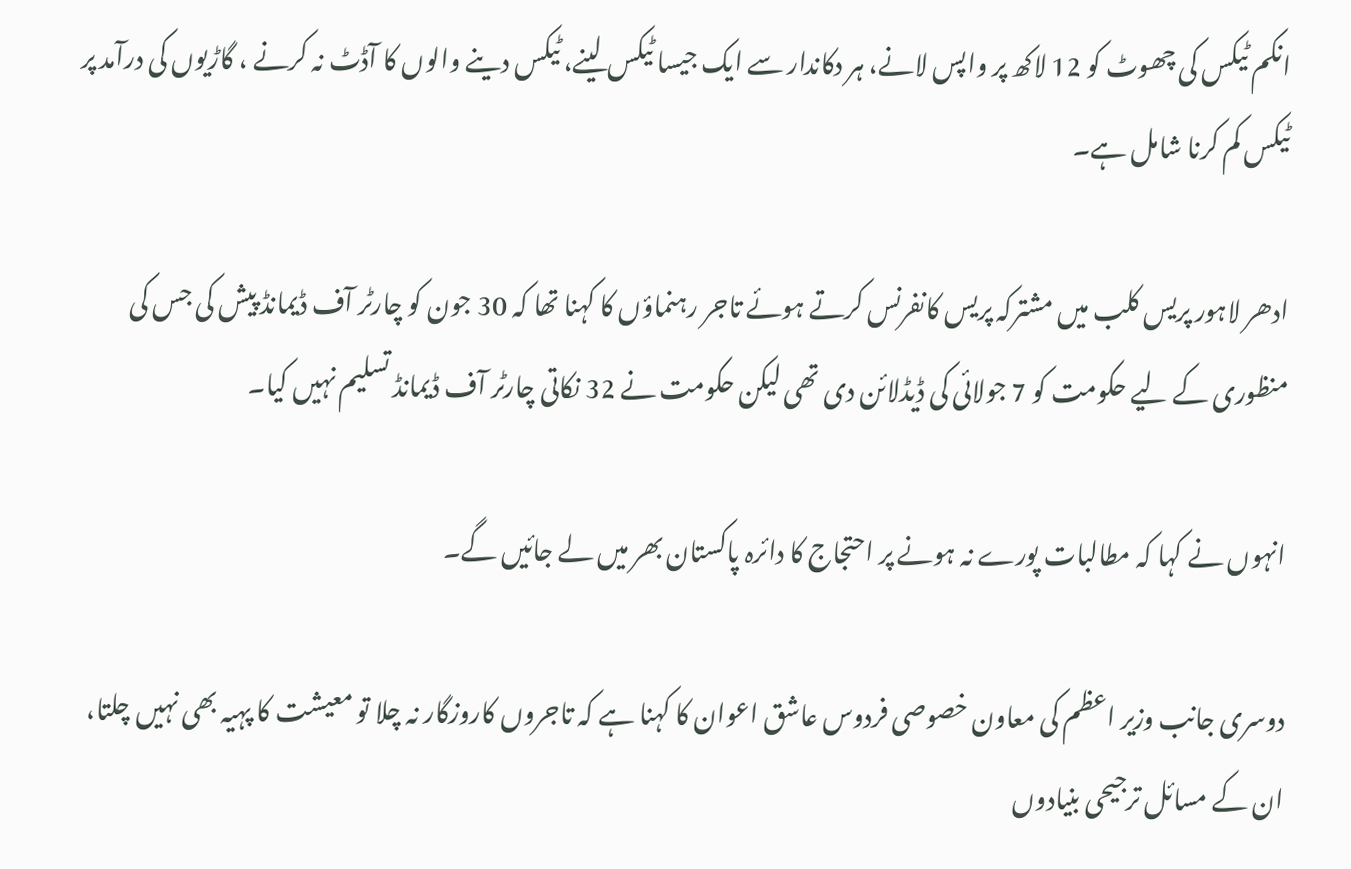انکم ٹیکس کی چھوٹ کو 12 لاکھ پر واپس لانے، ہر دکاندار سے ایک جیسا ٹیکس لینے، ٹیکس دینے والوں کا آڈٹ نہ کرنے ، گاڑیوں کی درآمد پر ٹیکس کم کرنا شامل ہے۔

ادھر لاہور پریس کلب میں مشترکہ پریس کانفرنس کرتے ہوئے تاجر رہنماؤں کا کہنا تھا کہ 30 جون کو چارٹر آف ڈیمانڈ پیش کی جس کی منظوری کے لیے حکومت کو 7 جولائی کی ڈیڈلائن دی تھی لیکن حکومت نے 32 نکاتی چارٹر آف ڈیمانڈ تسلیم نہیں کیا۔

انہوں نے کہا کہ مطالبات پورے نہ ہونے پر احتجاج کا دائرہ پاکستان بھر میں لے جائیں گے۔

دوسری جانب وزیر اعظم کی معاون خصوصی فردوس عاشق اعوان کا کہنا ہے کہ تاجروں کاروزگار نہ چلا تو معیشت کا پہیہ بھی نہیں چلتا، ان کے مسائل ترجیحی بنیادوں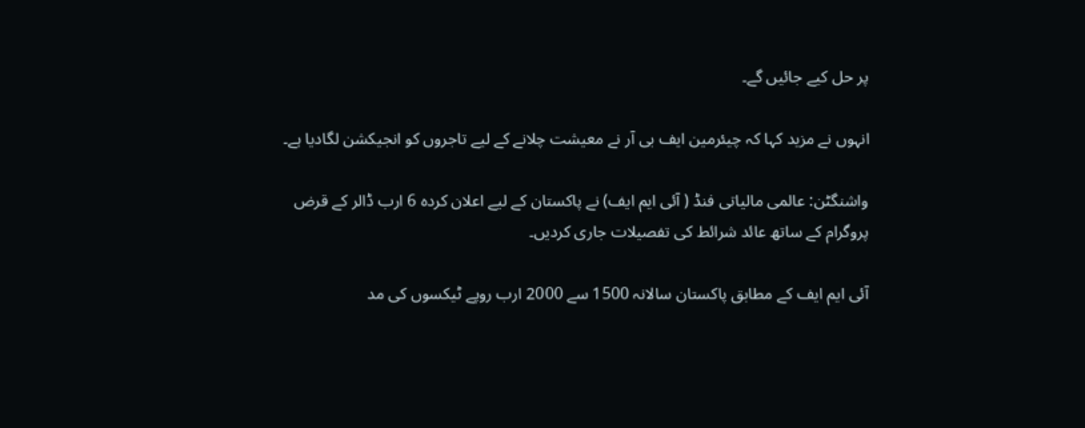پر حل کیے جائیں گے۔

انہوں نے مزید کہا کہ چیئرمین ایف بی آر نے معیشت چلانے کے لیے تاجروں کو انجیکشن لگادیا ہے۔

واشنگٹن: عالمی مالیاتی فنڈ ( آئی ایم ایف) نے پاکستان کے لیے اعلان کردہ 6 ارب ڈالر کے قرض پروگرام کے ساتھ عائد شرائط کی تفصیلات جاری کردیں۔

آئی ایم ایف کے مطابق پاکستان سالانہ 1500 سے 2000 ارب روپے ٹیکسوں کی مد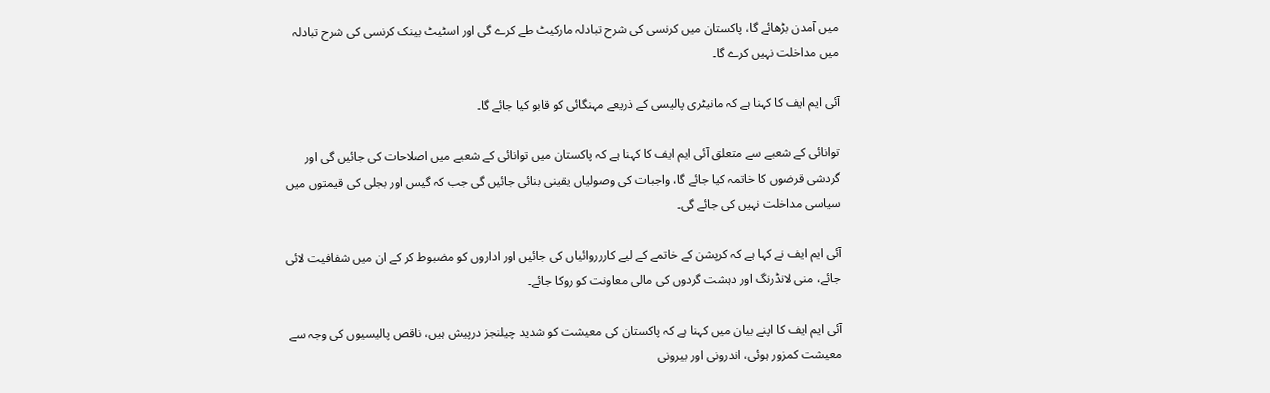میں آمدن بڑھائے گا، پاکستان میں کرنسی کی شرح تبادلہ مارکیٹ طے کرے گی اور اسٹیٹ بینک کرنسی کی شرح تبادلہ میں مداخلت نہیں کرے گا۔

آئی ایم ایف کا کہنا ہے کہ مانیٹری پالیسی کے ذریعے مہنگائی کو قابو کیا جائے گا۔

توانائی کے شعبے سے متعلق آئی ایم ایف کا کہنا ہے کہ پاکستان میں توانائی کے شعبے میں اصلاحات کی جائیں گی اور گردشی قرضوں کا خاتمہ کیا جائے گا، واجبات کی وصولیاں یقینی بنائی جائیں گی جب کہ گیس اور بجلی کی قیمتوں میں سیاسی مداخلت نہیں کی جائے گی۔

آئی ایم ایف نے کہا ہے کہ کرپشن کے خاتمے کے لیے کاررروائیاں کی جائیں اور اداروں کو مضبوط کر کے ان میں شفافیت لائی جائے، منی لانڈرنگ اور دہشت گردوں کی مالی معاونت کو روکا جائے۔

آئی ایم ایف کا اپنے بیان میں کہنا ہے کہ پاکستان کی معیشت کو شدید چیلنجز درپیش ہیں، ناقص پالیسیوں کی وجہ سے معیشت کمزور ہوئی، اندرونی اور بیرونی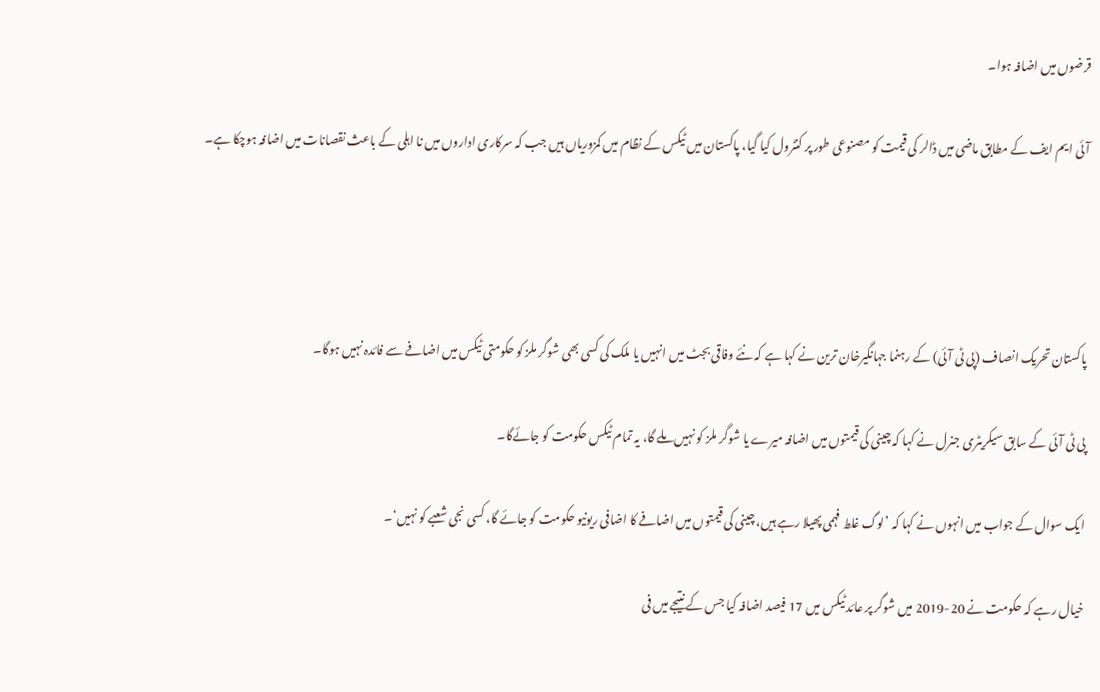قرضوں میں اضافہ ہوا۔

آئی ایم ایف کے مطابق ماضی میں ڈالر کی قیمت کو مصنوعی طور پر کنٹرول کیا گیا، پاکستان میں ٹیکس کے نظام میں کمزوریاں ہیں جب کہ سرکاری اداروں میں نا اہلی کے باعث نقصانات میں اضافہ ہوچکا ہے۔




پاکستان تحریک انصاف (پی ٹی آئی) کے رہنما جہانگیرخان ترین نے کہا ہے کہ نئے وفاقی بجٹ میں انہیں یا ملک کی کسی بھی شوگر ملز کو حکومتی ٹیکس میں اضافے سے فائدہ نہیں ہوگا۔

پی ٹی آئی کے سابق سیکریٹری جنرل نے کہا کہ چینی کی قیمتوں میں اضافہ میرے یا شوگر ملز کو نہیں ملے گا، یہ تمام ٹیکس حکومت کو جائےگا۔

ایک سوال کے جواب میں انہوں نے کہا کہ ’لوگ غلط فہمی پھیلا رہے ہیں، چینی کی قیمتوں میں اضافے کا اضافی ریونیو حکومت کو جائے گا، کسی نجی شعبے کو نہیں‘۔

خیال رہے کہ حکومت نے 20-2019 میں شوگر پر عائد ٹیکس میں 17 فیصد اضافہ کیا جس کے نتیجے میں فی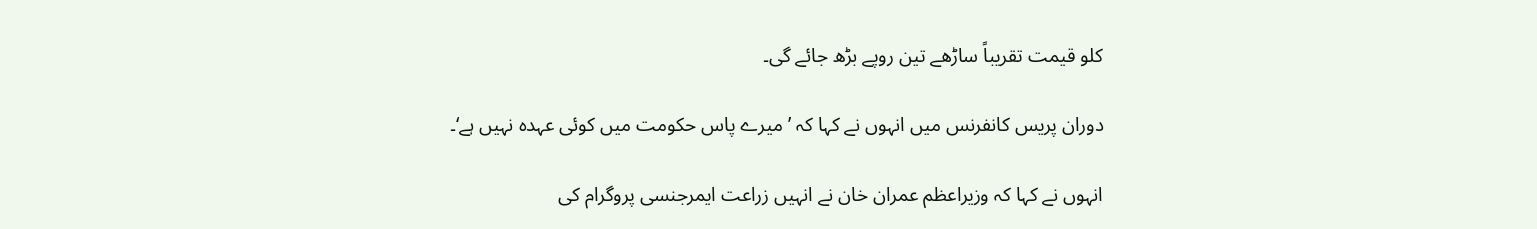کلو قیمت تقریباً ساڑھے تین روپے بڑھ جائے گی۔

دوران پریس کانفرنس میں انہوں نے کہا کہ ’میرے پاس حکومت میں کوئی عہدہ نہیں ہے‘۔

انہوں نے کہا کہ وزیراعظم عمران خان نے انہیں زراعت ایمرجنسی پروگرام کی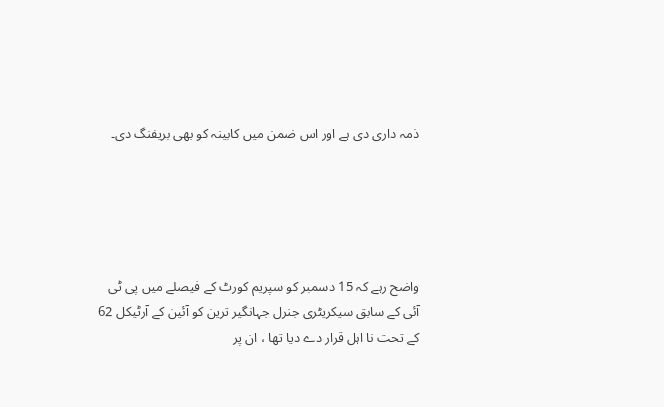ذمہ داری دی ہے اور اس ضمن میں کابینہ کو بھی بریفنگ دی۔





واضح رہے کہ 15 دسمبر کو سپریم کورٹ کے فیصلے میں پی ٹی آئی کے سابق سیکریٹری جنرل جہانگیر ترین کو آئین کے آرٹیکل 62 کے تحت نا اہل قرار دے دیا تھا ، ان پر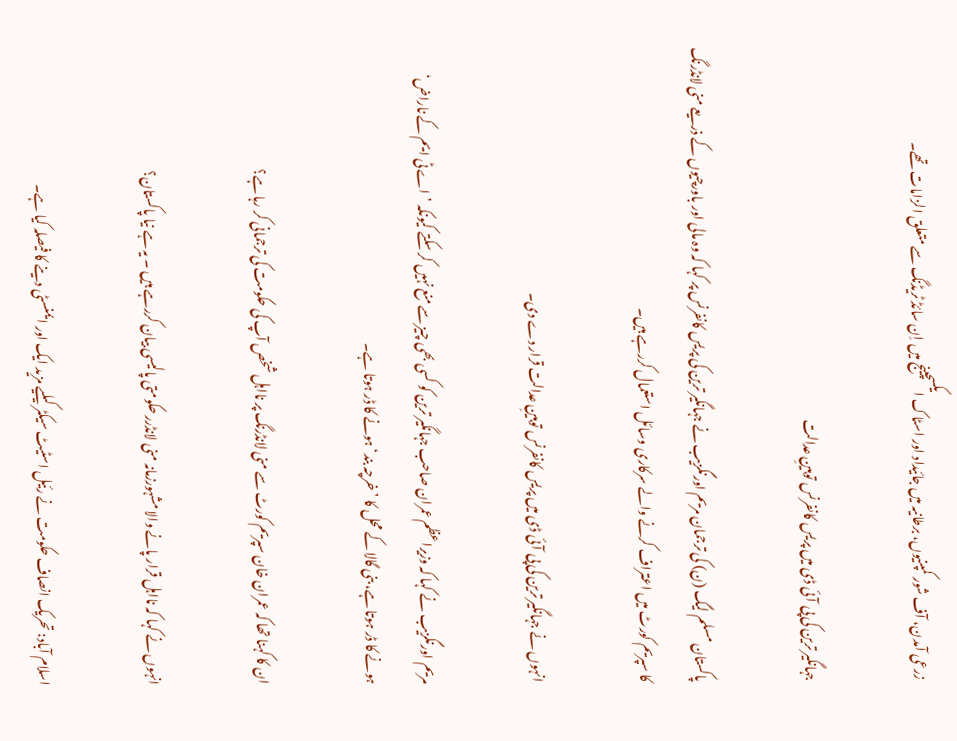زرعی آمدن، آف شور کمپنیوں، برطانیہ میں جائیداد اور اسٹاک ایکسچینج میں اِن سائڈ ٹریڈنگ سے متعلق الزامات تھے۔

جہانگیر ترین کی پی آئی ڈی میں پریس کانفرنس توہینِ عدالت

پاکستان مسلم لیگ (ن) کی ترجمان مریم اورنگزیب نے جہانگیر ترین کی پریس کانفرنس پر کہا کہ وہ مالی اور باورچیوں کے ذریعے منی لانڈرنگ کا سپریم کورٹ میں اعتراف کرنے والے سرکاری وسائل استعمال کررہے ہیں۔

انہوں نے جہانگیر ترین کی پی آئی ڈی میں پریس کانفرنس توہینِ عدالت قرار دے دی۔

مریم اورنگزیب نے کہا کہ وزیراعظم عمران صاحب جہانگیر ترین کو کسی بھی چیز سے منع نہیں کر سکتے کیونکہ ’اے ٹی ایم کے ناراض‘ ہونے کا ڈر ہوتا ہے، بنی گالا کے محل کا ’خرچہ بند‘ ہونے کا ڈر ہوتا ہے۔

ان کا کہنا تھا کہ عمران خان سپریم کورٹ سے منی لانڈرنگ پر نااہل شخص آپ کی حکومت کی ترجمانی کر رہا ہے؟

انہوں نے کہا کہ نااہل قرار پانے والا مشہورزمانہ منی لانڈرر حکومتی پالیسی بیان کررہے ہیں ۔ یہ ہے نیا پاکستان؟

اسلام آباد: تحریک انصاف حکومت نے رئیل اسٹیٹ سیکٹر کیلیے مزید ایک اور ایمنسٹی دینے کا فیصلہ کیا ہے۔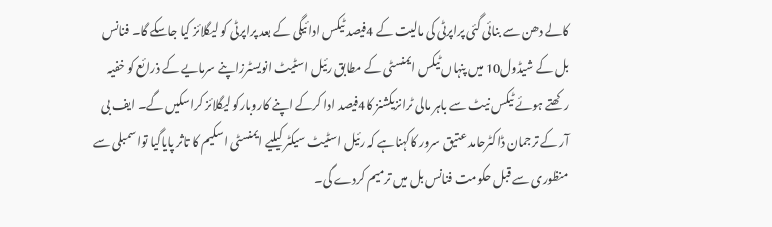کالے دھن سے بنائی گئی پراپرٹی کی مالیت کے 4فیصد ٹیکس ادائیگی کے بعد پراپرٹی کو لیگلائز کیا جاسکے گا۔ فنانس بل کے شیڈول10 میں پنہاں ٹیکس ایمنسٹی کے مطابق رئیل اسٹیٹ انویسٹرزاپنے سرمایے کے ذرائع کو خفیہ رکھتے ہوئے ٹیکس نیٹ سے باہر مالی ٹرانزیکشنز کا4فیصد ادا کرکے اپنے کاروبارکو لیگلائز کراسکیں گے۔ ایف بی آر کے ترجمان ڈاکٹرحامد عتیق سرور کاکہناہے کہ رئیل اسٹیٹ سیکٹر کیلیے ایمنسٹی اسکیم کا تاثر پایاگیا تواسمبلی سے منظوری سے قبل حکومت فنانس بل میں ترمیم کردے گی۔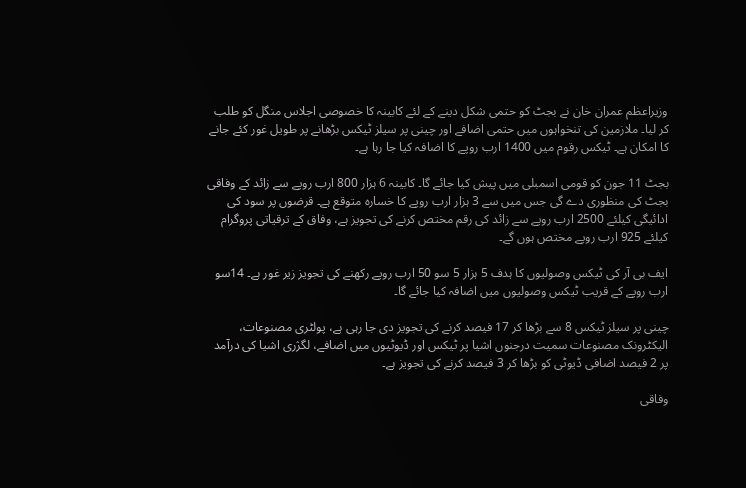وزیراعظم عمران خان نے بجٹ کو حتمی شکل دینے کے لئے کابینہ کا خصوصی اجلاس منگل کو طلب کر لیا۔ ملازمین کی تنخواہوں میں حتمی اضافے اور چینی پر سیلز ٹیکس بڑھانے پر طویل غور کئے جانے کا امکان ہے۔ ٹیکس رقوم میں 1400 ارب روپے کا اضافہ کیا جا رہا ہے۔

بجٹ 11 جون کو قومی اسمبلی میں پیش کیا جائے گا۔ کابینہ 6 ہزار 800 ارب روپے سے زائد کے وفاقی بجٹ کی منظوری دے گی جس میں سے 3 ہزار ارب روپے کا خسارہ متوقع ہے۔ قرضوں پر سود کی ادائیگی کیلئے 2500 ارب روپے سے زائد کی رقم مختص کرنے کی تجویز ہے، وفاق کے ترقیاتی پروگرام کیلئے 925 ارب روپے مختص ہوں گے۔

ایف بی آر کی ٹیکس وصولیوں کا ہدف 5 ہزار 5 سو 50 ارب روپے رکھنے کی تجویز زیر غور ہے۔ 14سو ارب روپے کے قریب ٹیکس وصولیوں میں اضافہ کیا جائے گا۔

چینی پر سیلز ٹیکس 8 سے بڑھا کر 17 فیصد کرنے کی تجویز دی جا رہی ہے، پولٹری مصنوعات، الیکٹرونک مصنوعات سمیت درجنوں اشیا پر ٹیکس اور ڈیوٹیوں میں اضافے، لگژری اشیا کی درآمد پر 2 فیصد اضافی ڈیوٹی کو بڑھا کر 3 فیصد کرنے کی تجویز ہے۔

وفاقی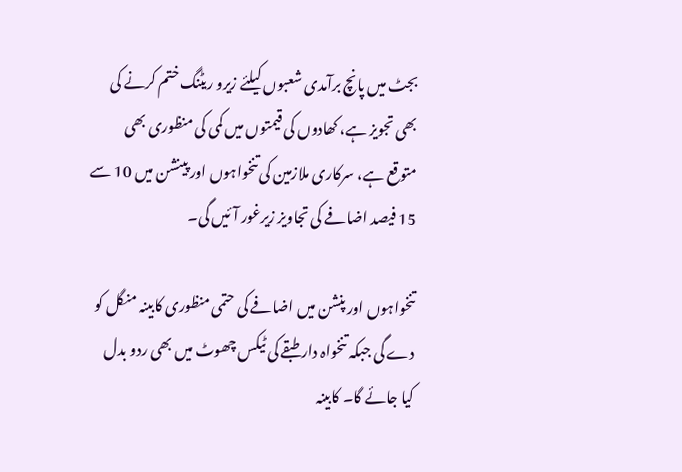بجٹ میں پانچ برآمدی شعبوں کیلئے زیرو ریٹنگ ختم کرنے کی بھی تجویز ہے، کھادوں کی قیمتوں میں کمی کی منظوری بھی متوقع ہے، سرکاری ملازمین کی تنخواہوں اور پینشن میں 10 سے 15 فیصد اضافے کی تجاویز زیرغور آئیں گی۔

تنخواہوں اور پنشن میں اضافے کی حتمی منظوری کابینہ منگل کو دے گی جبکہ تنخواہ دار طبقے کی ٹیکس چھوٹ میں بھی ردو بدل کیا جائے گا۔ کابینہ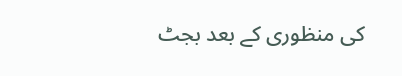کی منظوری کے بعد بجٹ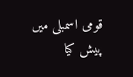قومی اسمبلی میں پیش کیا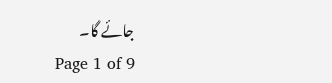جائے گا۔
Page 1 of 9